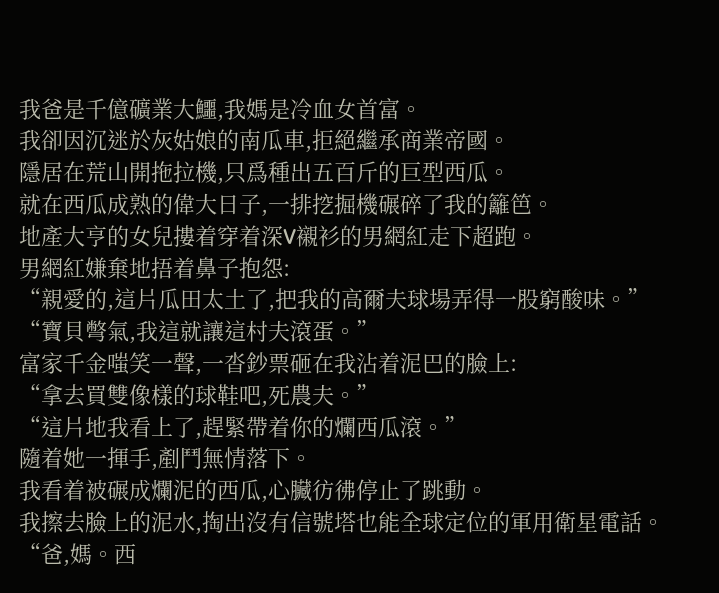我爸是千億礦業大鱷,我媽是冷血女首富。
我卻因沉迷於灰姑娘的南瓜車,拒絕繼承商業帝國。
隱居在荒山開拖拉機,只爲種出五百斤的巨型西瓜。
就在西瓜成熟的偉大日子,一排挖掘機碾碎了我的籬笆。
地產大亨的女兒摟着穿着深V襯衫的男網紅走下超跑。
男網紅嫌棄地捂着鼻子抱怨:
“親愛的,這片瓜田太土了,把我的高爾夫球場弄得一股窮酸味。”
“寶貝彆氣,我這就讓這村夫滾蛋。”
富家千金嗤笑一聲,一沓鈔票砸在我沾着泥巴的臉上:
“拿去買雙像樣的球鞋吧,死農夫。”
“這片地我看上了,趕緊帶着你的爛西瓜滾。”
隨着她一揮手,剷鬥無情落下。
我看着被碾成爛泥的西瓜,心臟彷彿停止了跳動。
我擦去臉上的泥水,掏出沒有信號塔也能全球定位的軍用衛星電話。
“爸,媽。西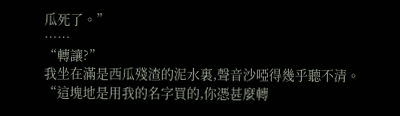瓜死了。”
……
“轉讓?”
我坐在滿是西瓜殘渣的泥水裏,聲音沙啞得幾乎聽不清。
“這塊地是用我的名字買的,你憑甚麼轉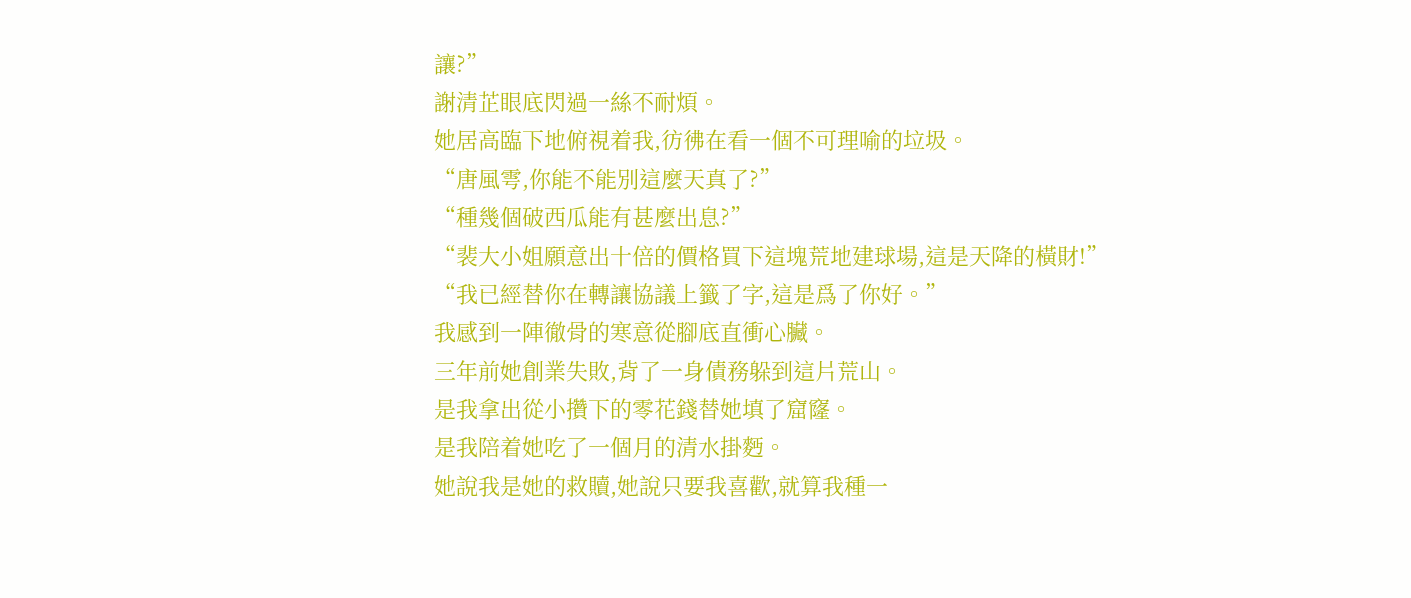讓?”
謝清芷眼底閃過一絲不耐煩。
她居高臨下地俯視着我,彷彿在看一個不可理喻的垃圾。
“唐風雩,你能不能別這麼天真了?”
“種幾個破西瓜能有甚麼出息?”
“裴大小姐願意出十倍的價格買下這塊荒地建球場,這是天降的橫財!”
“我已經替你在轉讓協議上籤了字,這是爲了你好。”
我感到一陣徹骨的寒意從腳底直衝心臟。
三年前她創業失敗,背了一身債務躲到這片荒山。
是我拿出從小攢下的零花錢替她填了窟窿。
是我陪着她吃了一個月的清水掛麪。
她說我是她的救贖,她說只要我喜歡,就算我種一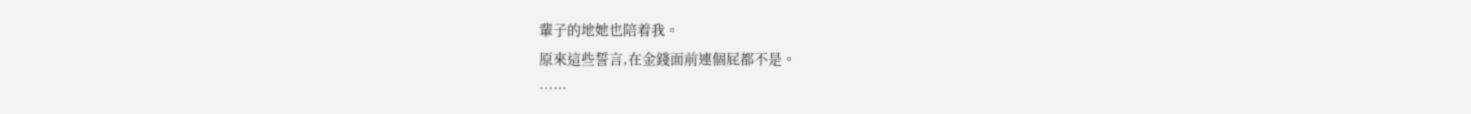輩子的地她也陪着我。
原來這些誓言,在金錢面前連個屁都不是。
……